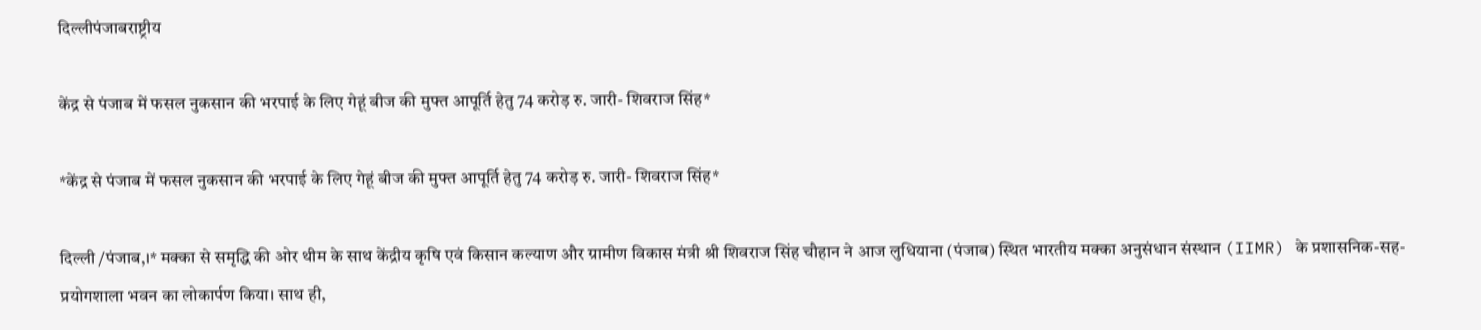दिल्लीपंजाबराष्ट्रीय

केंद्र से पंजाब में फसल नुकसान की भरपाई के लिए गेहूं बीज की मुफ्त आपूर्ति हेतु 74 करोड़ रु. जारी- शिवराज सिंह*

*केंद्र से पंजाब में फसल नुकसान की भरपाई के लिए गेहूं बीज की मुफ्त आपूर्ति हेतु 74 करोड़ रु. जारी- शिवराज सिंह*

दिल्ली /पंजाब,।* मक्का से समृद्धि की ओर थीम के साथ केंद्रीय कृषि एवं किसान कल्याण और ग्रामीण विकास मंत्री श्री शिवराज सिंह चौहान ने आज लुधियाना (पंजाब) स्थित भारतीय मक्का अनुसंधान संस्थान (IIMR) के प्रशासनिक-सह-प्रयोगशाला भवन का लोकार्पण किया। साथ ही,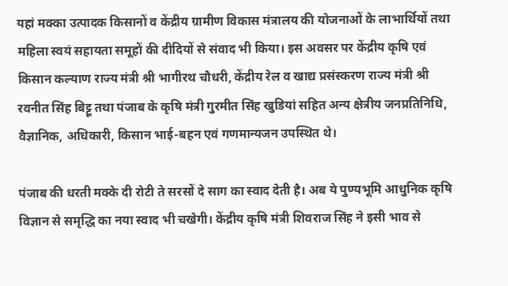यहां मक्का उत्पादक किसानों व केंद्रीय ग्रामीण विकास मंत्रालय की योजनाओं के लाभार्थियों तथा महिला स्वयं सहायता समूहों की दीदियों से संवाद भी किया। इस अवसर पर केंद्रीय कृषि एवं किसान कल्याण राज्य मंत्री श्री भागीरथ चौधरी, केंद्रीय रेल व खाद्य प्रसंस्करण राज्य मंत्री श्री रवनीत सिंह बिट्टू तथा पंजाब के कृषि मंत्री गुरमीत सिंह खुडियां सहित अन्य क्षेत्रीय जनप्रतिनिधि, वैज्ञानिक, अधिकारी, किसान भाई-बहन एवं गणमान्यजन उपस्थित थे।

पंजाब की धरती मक्के दी रोटी ते सरसों दे साग का स्वाद देती है। अब ये पुण्यभूमि आधुनिक कृषि विज्ञान से समृद्धि का नया स्वाद भी चखेगी। केंद्रीय कृषि मंत्री शिवराज सिंह ने इसी भाव से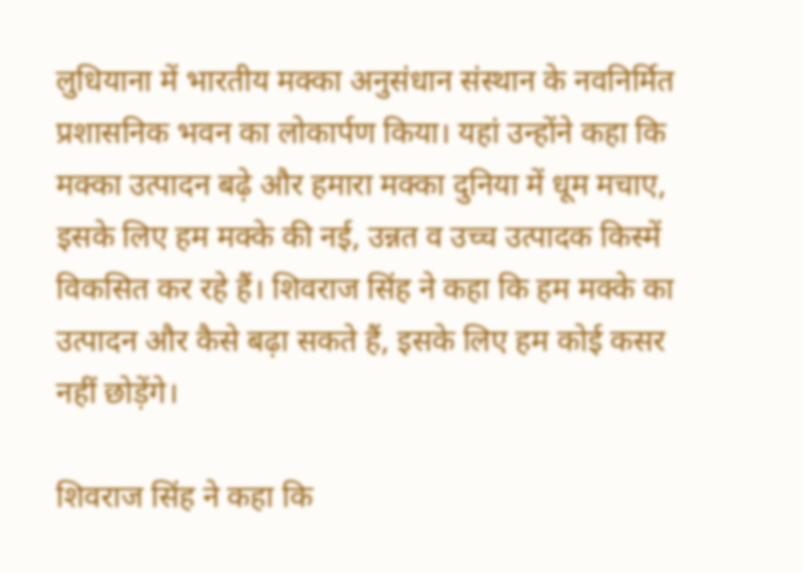लुधियाना में भारतीय मक्का अनुसंधान संस्थान के नवनिर्मित प्रशासनिक भवन का लोकार्पण किया। यहां उन्होंने कहा कि मक्का उत्पादन बढ़े और हमारा मक्का दुनिया में धूम मचाए, इसके लिए हम मक्के की नई, उन्नत व उच्च उत्पादक किस्में विकसित कर रहे हैं। शिवराज सिंह ने कहा कि हम मक्के का उत्पादन और कैसे बढ़ा सकते हैं, इसके लिए हम कोई कसर नहीं छोड़ेंगे।

शिवराज सिंह ने कहा कि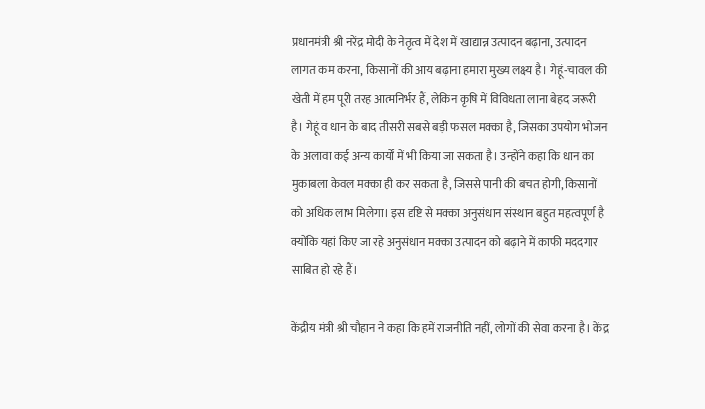प्रधानमंत्री श्री नरेंद्र मोदी के नेतृत्व में देश में खाद्यान्न उत्पादन बढ़ाना, उत्पादन लागत कम करना, किसानों की आय बढ़ाना हमारा मुख्य लक्ष्य है। गेहूं-चावल की खेती में हम पूरी तरह आत्मनिर्भर हैं, लेकिन कृषि में विविधता लाना बेहद जरूरी है। गेहूं व धान के बाद तीसरी सबसे बड़ी फसल मक्का है, जिसका उपयोग भोजन के अलावा कई अन्य कार्यों में भी किया जा सकता है। उन्होंने कहा कि धान का मुकाबला केवल मक्का ही कर सकता है, जिससे पानी की बचत होगी, किसानों को अधिक लाभ मिलेगा। इस दृष्टि से मक्का अनुसंधान संस्थान बहुत महत्वपूर्ण है क्योंकि यहां किए जा रहे अनुसंधान मक्का उत्पादन को बढ़ाने में काफी मददगार साबित हो रहे हैं।

केंद्रीय मंत्री श्री चौहान ने कहा कि हमें राजनीति नहीं, लोगों की सेवा करना है। केंद्र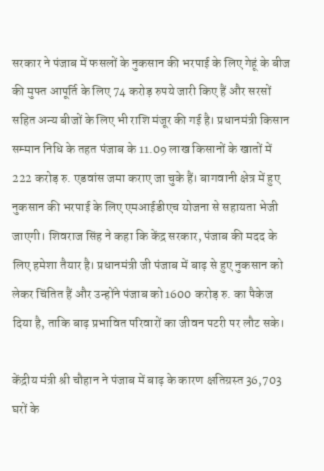सरकार ने पंजाब में फसलों के नुकसान की भरपाई के लिए गेहूं के बीज की मुफ्त आपूर्ति के लिए 74 करोड़ रुपये जारी किए हैं और सरसों सहित अन्य बीजों के लिए भी राशि मंजूर की गई है। प्रधानमंत्री किसान सम्मान निधि के तहत पंजाब के 11.09 लाख किसानों के खातों में 222 करोड़ रु. एडवांस जमा कराए जा चुके हैं। बागवानी क्षेत्र में हुए नुकसान की भरपाई के लिए एमआईडीएच योजना से सहायता भेजी जाएगी। शिवराज सिंह ने कहा कि केंद्र सरकार, पंजाब की मदद के लिए हमेशा तैयार है। प्रधानमंत्री जी पंजाब में बाढ़ से हुए नुकसान को लेकर चिंतित हैं और उन्होंने पंजाब को 1600 करोड़ रु. का पैकेज दिया है, ताकि बाढ़ प्रभावित परिवारों का जीवन पटरी पर लौट सके।

केंद्रीय मंत्री श्री चौहान ने पंजाब में बाढ़ के कारण क्षतिग्रस्त 36,703 घरों के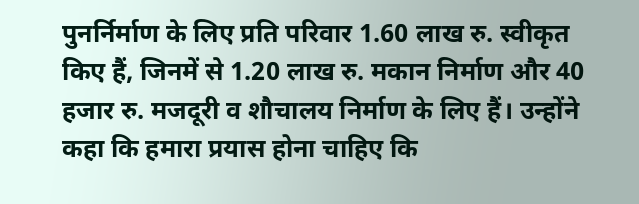पुनर्निर्माण के लिए प्रति परिवार 1.60 लाख रु. स्वीकृत किए हैं, जिनमें से 1.20 लाख रु. मकान निर्माण और 40 हजार रु. मजदूरी व शौचालय निर्माण के लिए हैं। उन्होंने कहा कि हमारा प्रयास होना चाहिए कि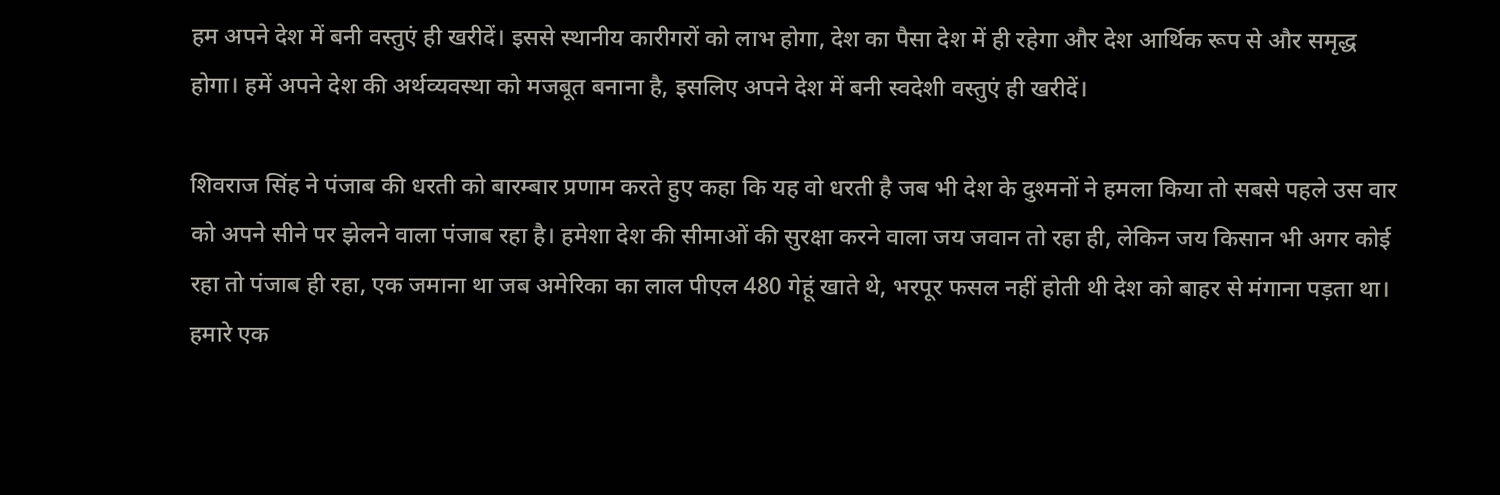हम अपने देश में बनी वस्तुएं ही खरीदें। इससे स्थानीय कारीगरों को लाभ होगा, देश का पैसा देश में ही रहेगा और देश आर्थिक रूप से और समृद्ध होगा। हमें अपने देश की अर्थव्यवस्था को मजबूत बनाना है, इसलिए अपने देश में बनी स्वदेशी वस्तुएं ही खरीदें।

शिवराज सिंह ने पंजाब की धरती को बारम्बार प्रणाम करते हुए कहा कि यह वो धरती है जब भी देश के दुश्मनों ने हमला किया तो सबसे पहले उस वार को अपने सीने पर झेलने वाला पंजाब रहा है। हमेशा देश की सीमाओं की सुरक्षा करने वाला जय जवान तो रहा ही, लेकिन जय किसान भी अगर कोई रहा तो पंजाब ही रहा, एक जमाना था जब अमेरिका का लाल पीएल 480 गेहूं खाते थे, भरपूर फसल नहीं होती थी देश को बाहर से मंगाना पड़ता था। हमारे एक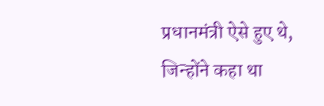प्रधानमंत्री ऐसे हुए थे, जिन्होंने कहा था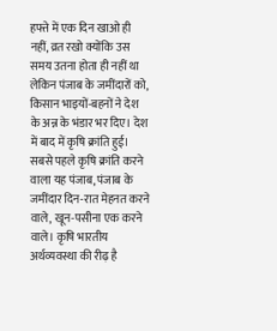हफ्ते में एक दिन खाओ ही नहीं, व्रत रखो क्योंकि उस समय उतना होता ही नहीं था लेकिन पंजाब के जमींदारों को, किसान भाइयों-बहनों ने देश के अन्न के भंडार भर दिए। देश में बाद में कृषि क्रांति हुई। सबसे पहले कृषि क्रांति करने वाला यह पंजाब, पंजाब के जमींदार दिन-रात मेहनत करने वाले, खून-पसीना एक करने वाले। कृषि भारतीय अर्थव्यवस्था की रीढ़ है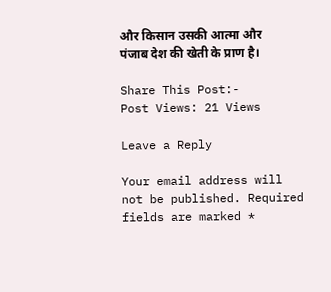और किसान उसकी आत्मा और पंजाब देश की खेती के प्राण है।

Share This Post:-
Post Views: 21 Views

Leave a Reply

Your email address will not be published. Required fields are marked *